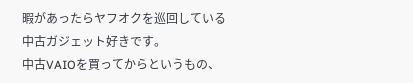暇があったらヤフオクを巡回している中古ガジェット好きです。
中古VAIOを買ってからというもの、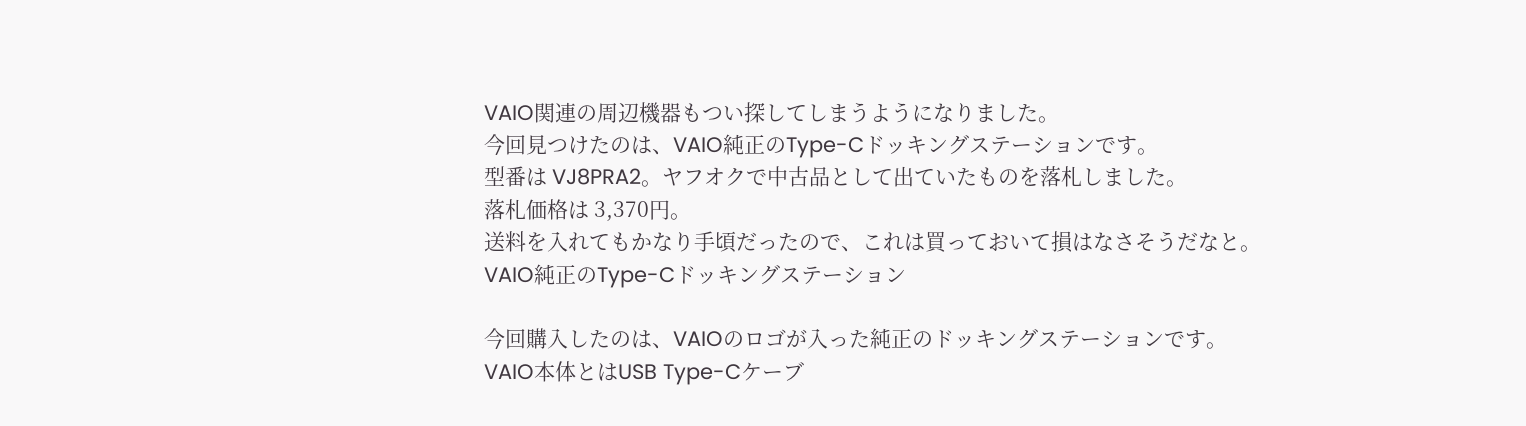VAIO関連の周辺機器もつい探してしまうようになりました。
今回見つけたのは、VAIO純正のType-Cドッキングステーションです。
型番は VJ8PRA2。ヤフオクで中古品として出ていたものを落札しました。
落札価格は 3,370円。
送料を入れてもかなり手頃だったので、これは買っておいて損はなさそうだなと。
VAIO純正のType-Cドッキングステーション

今回購入したのは、VAIOのロゴが入った純正のドッキングステーションです。
VAIO本体とはUSB Type-Cケーブ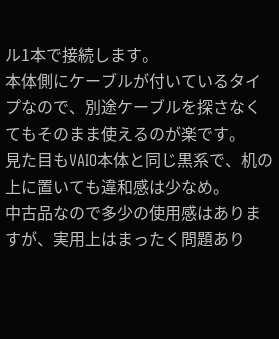ル1本で接続します。
本体側にケーブルが付いているタイプなので、別途ケーブルを探さなくてもそのまま使えるのが楽です。
見た目もVAIO本体と同じ黒系で、机の上に置いても違和感は少なめ。
中古品なので多少の使用感はありますが、実用上はまったく問題あり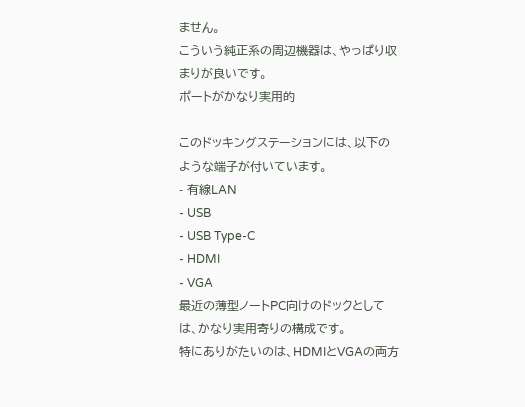ません。
こういう純正系の周辺機器は、やっぱり収まりが良いです。
ポートがかなり実用的

このドッキングステーションには、以下のような端子が付いています。
- 有線LAN
- USB
- USB Type-C
- HDMI
- VGA
最近の薄型ノートPC向けのドックとしては、かなり実用寄りの構成です。
特にありがたいのは、HDMIとVGAの両方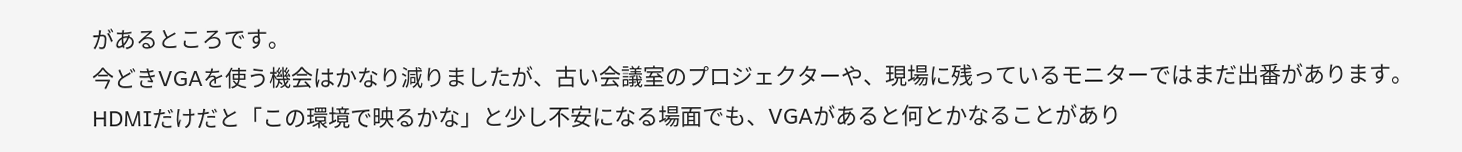があるところです。
今どきVGAを使う機会はかなり減りましたが、古い会議室のプロジェクターや、現場に残っているモニターではまだ出番があります。
HDMIだけだと「この環境で映るかな」と少し不安になる場面でも、VGAがあると何とかなることがあり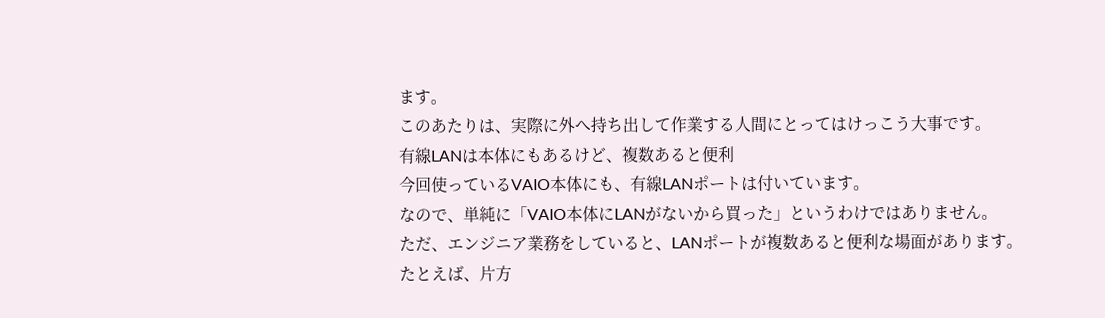ます。
このあたりは、実際に外へ持ち出して作業する人間にとってはけっこう大事です。
有線LANは本体にもあるけど、複数あると便利
今回使っているVAIO本体にも、有線LANポートは付いています。
なので、単純に「VAIO本体にLANがないから買った」というわけではありません。
ただ、エンジニア業務をしていると、LANポートが複数あると便利な場面があります。
たとえば、片方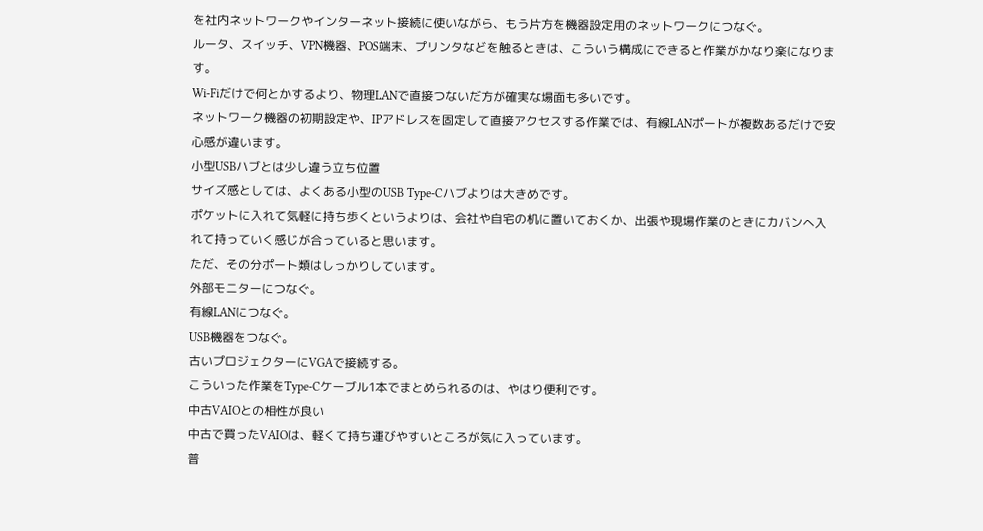を社内ネットワークやインターネット接続に使いながら、もう片方を機器設定用のネットワークにつなぐ。
ルータ、スイッチ、VPN機器、POS端末、プリンタなどを触るときは、こういう構成にできると作業がかなり楽になります。
Wi-Fiだけで何とかするより、物理LANで直接つないだ方が確実な場面も多いです。
ネットワーク機器の初期設定や、IPアドレスを固定して直接アクセスする作業では、有線LANポートが複数あるだけで安心感が違います。
小型USBハブとは少し違う立ち位置
サイズ感としては、よくある小型のUSB Type-Cハブよりは大きめです。
ポケットに入れて気軽に持ち歩くというよりは、会社や自宅の机に置いておくか、出張や現場作業のときにカバンへ入れて持っていく感じが合っていると思います。
ただ、その分ポート類はしっかりしています。
外部モニターにつなぐ。
有線LANにつなぐ。
USB機器をつなぐ。
古いプロジェクターにVGAで接続する。
こういった作業をType-Cケーブル1本でまとめられるのは、やはり便利です。
中古VAIOとの相性が良い
中古で買ったVAIOは、軽くて持ち運びやすいところが気に入っています。
普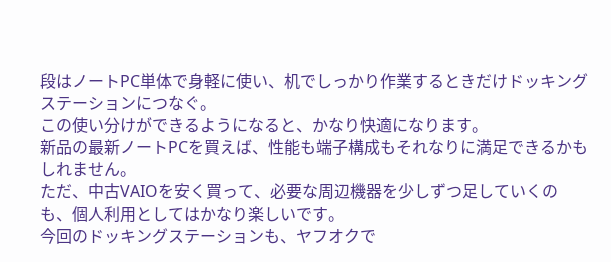段はノートPC単体で身軽に使い、机でしっかり作業するときだけドッキングステーションにつなぐ。
この使い分けができるようになると、かなり快適になります。
新品の最新ノートPCを買えば、性能も端子構成もそれなりに満足できるかもしれません。
ただ、中古VAIOを安く買って、必要な周辺機器を少しずつ足していくのも、個人利用としてはかなり楽しいです。
今回のドッキングステーションも、ヤフオクで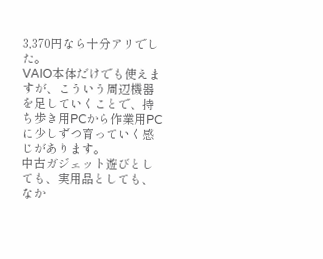3,370円なら十分アリでした。
VAIO本体だけでも使えますが、こういう周辺機器を足していくことで、持ち歩き用PCから作業用PCに少しずつ育っていく感じがあります。
中古ガジェット遊びとしても、実用品としても、なか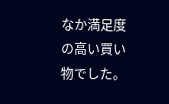なか満足度の高い買い物でした。